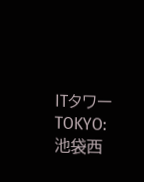ITタワーTOKYO:池袋西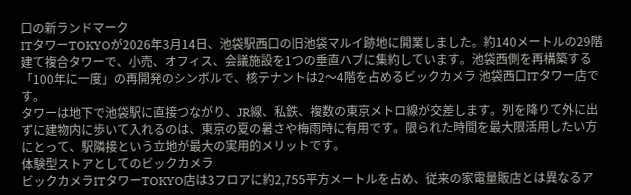口の新ランドマーク
ITタワーTOKYOが2026年3月14日、池袋駅西口の旧池袋マルイ跡地に開業しました。約140メートルの29階建て複合タワーで、小売、オフィス、会議施設を1つの垂直ハブに集約しています。池袋西側を再構築する「100年に一度」の再開発のシンボルで、核テナントは2〜4階を占めるビックカメラ 池袋西口ITタワー店です。
タワーは地下で池袋駅に直接つながり、JR線、私鉄、複数の東京メトロ線が交差します。列を降りて外に出ずに建物内に歩いて入れるのは、東京の夏の暑さや梅雨時に有用です。限られた時間を最大限活用したい方にとって、駅隣接という立地が最大の実用的メリットです。
体験型ストアとしてのビックカメラ
ビックカメラITタワーTOKYO店は3フロアに約2,755平方メートルを占め、従来の家電量販店とは異なるア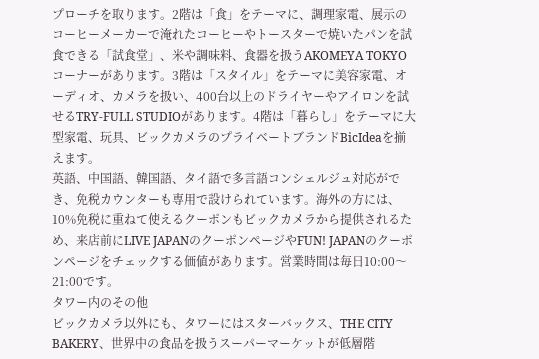プローチを取ります。2階は「食」をテーマに、調理家電、展示のコーヒーメーカーで淹れたコーヒーやトースターで焼いたパンを試食できる「試食堂」、米や調味料、食器を扱うAKOMEYA TOKYOコーナーがあります。3階は「スタイル」をテーマに美容家電、オーディオ、カメラを扱い、400台以上のドライヤーやアイロンを試せるTRY-FULL STUDIOがあります。4階は「暮らし」をテーマに大型家電、玩具、ビックカメラのプライベートブランドBicIdeaを揃えます。
英語、中国語、韓国語、タイ語で多言語コンシェルジュ対応ができ、免税カウンターも専用で設けられています。海外の方には、10%免税に重ねて使えるクーポンもビックカメラから提供されるため、来店前にLIVE JAPANのクーポンページやFUN! JAPANのクーポンページをチェックする価値があります。営業時間は毎日10:00〜21:00です。
タワー内のその他
ビックカメラ以外にも、タワーにはスターバックス、THE CITY BAKERY、世界中の食品を扱うスーパーマーケットが低層階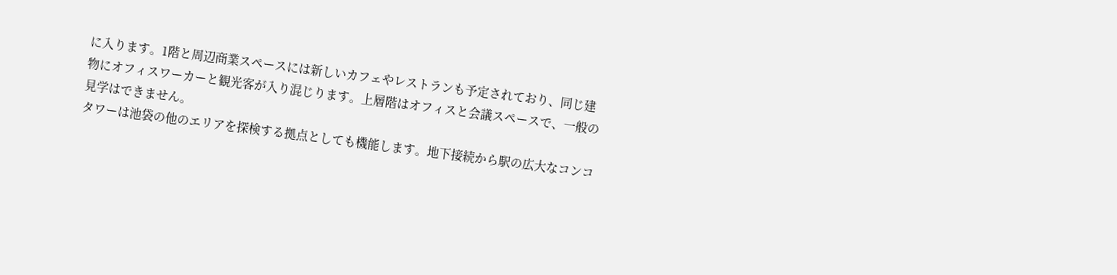に入ります。1階と周辺商業スペースには新しいカフェやレストランも予定されており、同じ建物にオフィスワーカーと観光客が入り混じります。上層階はオフィスと会議スペースで、一般の見学はできません。
タワーは池袋の他のエリアを探検する拠点としても機能します。地下接続から駅の広大なコンコ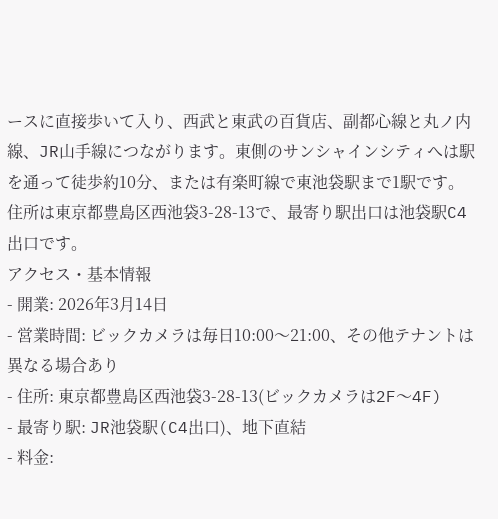ースに直接歩いて入り、西武と東武の百貨店、副都心線と丸ノ内線、JR山手線につながります。東側のサンシャインシティへは駅を通って徒歩約10分、または有楽町線で東池袋駅まで1駅です。住所は東京都豊島区西池袋3-28-13で、最寄り駅出口は池袋駅C4出口です。
アクセス・基本情報
- 開業: 2026年3月14日
- 営業時間: ビックカメラは毎日10:00〜21:00、その他テナントは異なる場合あり
- 住所: 東京都豊島区西池袋3-28-13(ビックカメラは2F〜4F)
- 最寄り駅: JR池袋駅(C4出口)、地下直結
- 料金: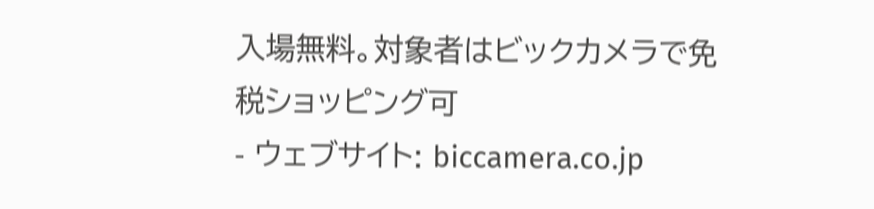入場無料。対象者はビックカメラで免税ショッピング可
- ウェブサイト: biccamera.co.jp